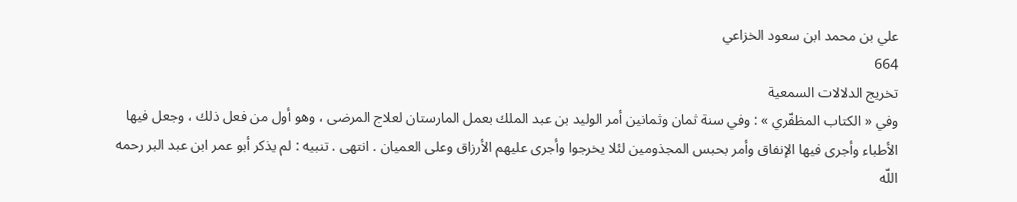علي بن محمد ابن سعود الخزاعي
664
تخريج الدلالات السمعية
وفي « الكتاب المظفّري » : وفي سنة ثمان وثمانين أمر الوليد بن عبد الملك بعمل المارستان لعلاج المرضى ، وهو أول من فعل ذلك ، وجعل فيها الأطباء وأجرى فيها الإنفاق وأمر بحبس المجذومين لئلا يخرجوا وأجرى عليهم الأرزاق وعلى العميان . انتهى . تنبيه : لم يذكر أبو عمر ابن عبد البر رحمه اللّه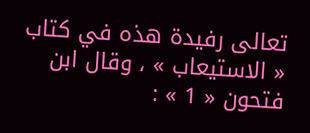تعالى رفيدة هذه في كتاب « الاستيعاب » ، وقال ابن فتحون « 1 » :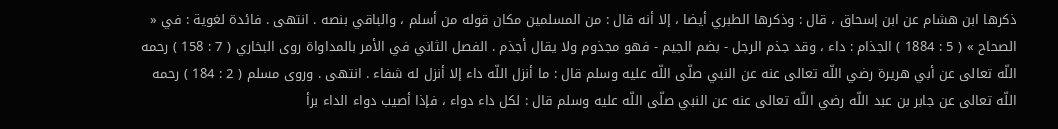ذكرها ابن هشام عن ابن إسحاق ، قال : وذكرها الطبري أيضا ، إلا أنه قال : من المسلمين مكان قوله من أسلم ، والباقي بنصه . انتهى . فائدة لغوية : في « الصحاح » ( 5 : 1884 ) الجذام : داء ، وقد جذم الرجل - بضم الجيم - فهو مجذوم ولا يقال أجذم . الفصل الثاني في الأمر بالمداواة روى البخاري ( 7 : 158 ) رحمه اللّه تعالى عن أبي هريرة رضي اللّه تعالى عنه عن النبي صلّى اللّه عليه وسلم قال : ما أنزل اللّه داء إلا أنزل له شفاء . انتهى . وروى مسلم ( 2 : 184 ) رحمه اللّه تعالى عن جابر بن عبد اللّه رضي اللّه تعالى عنه عن النبي صلّى اللّه عليه وسلم قال : لكل داء دواء ، فإذا أصيب دواء الداء برأ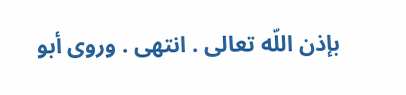بإذن اللّه تعالى . انتهى . وروى أبو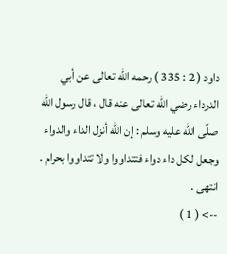داود ( 2 : 335 ) رحمه اللّه تعالى عن أبي الدرداء رضي اللّه تعالى عنه قال ، قال رسول اللّه صلّى اللّه عليه وسلم : إن اللّه أنزل الداء والدواء وجعل لكل داء دواء فتتداووا ولا تتداووا بحرام . انتهى .
--> ( 1 )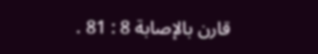قارن بالإصابة 8 : 81 .